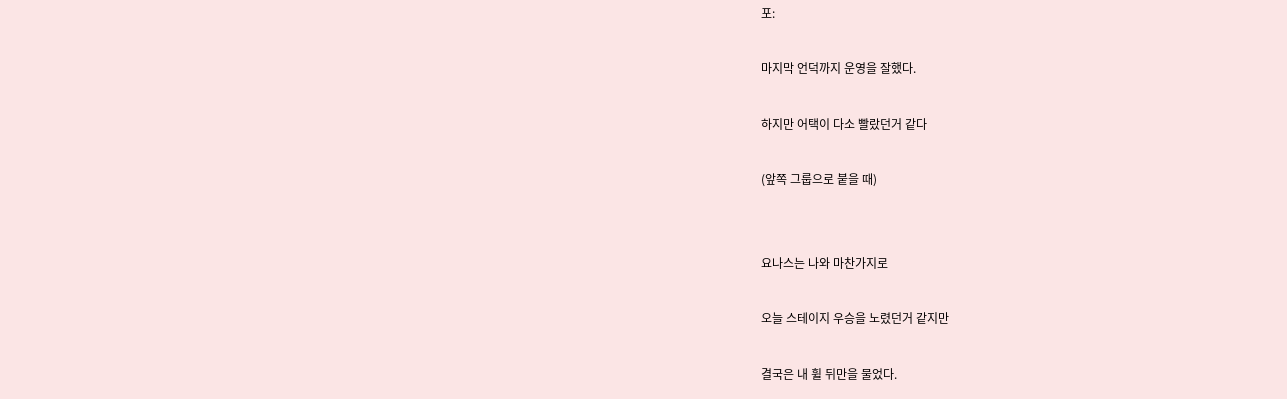포:

마지막 언덕까지 운영을 잘했다.

하지만 어택이 다소 빨랐던거 같다

(앞쪽 그룹으로 붙을 때)


요나스는 나와 마찬가지로

오늘 스테이지 우승을 노렸던거 같지만

결국은 내 휠 뒤만을 물었다.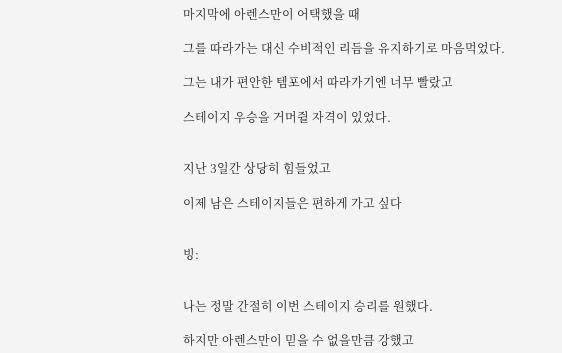마지막에 아렌스만이 어택했을 때

그를 따라가는 대신 수비적인 리듬을 유지하기로 마음먹었다.

그는 내가 편안한 템포에서 따라가기엔 너무 빨랐고

스테이지 우승을 거머쥘 자격이 있었다.


지난 3일간 상당히 힘들었고

이제 남은 스테이지들은 편하게 가고 싶다


빙:


나는 정말 간절히 이번 스테이지 승리를 원했다.

하지만 아렌스만이 믿을 수 없을만큼 강했고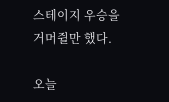스테이지 우승을 거머쥘만 했다.

오늘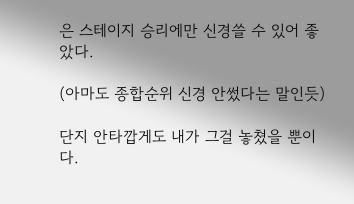은 스테이지 승리에만 신경쓸 수 있어 좋았다.

(아마도 종합순위 신경 안썼다는 말인듯)

단지 안타깝게도 내가 그걸 놓쳤을 뿐이다.